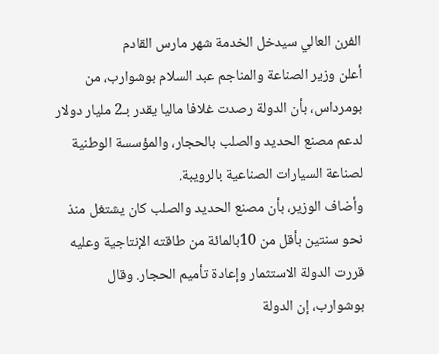الفرن العالي سيدخل الخدمة شهر مارس القادم
أعلن وزير الصناعة والمناجم عبد السلام بوشوارب، من بومرداس، بأن الدولة رصدت غلافا ماليا يقدر بـ2 مليار دولار لدعم مصنع الحديد والصلب بالحجار، والمؤسسة الوطنية لصناعة السيارات الصناعية بالرويبة.
وأضاف الوزير، بأن مصنع الحديد والصلب كان يشتغل منذ نحو سنتين بأقل من 10بالمائة من طاقته الإنتاجية وعليه قررت الدولة الاستثمار وإعادة تأميم الحجار. وقال بوشوارب، إن الدولة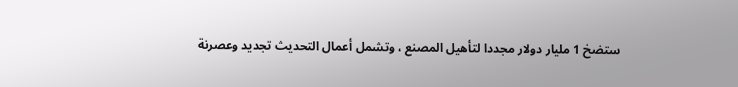ستضخ 1 مليار دولار مجددا لتأهيل المصنع ، وتشمل أعمال التحديث تجديد وعصرنة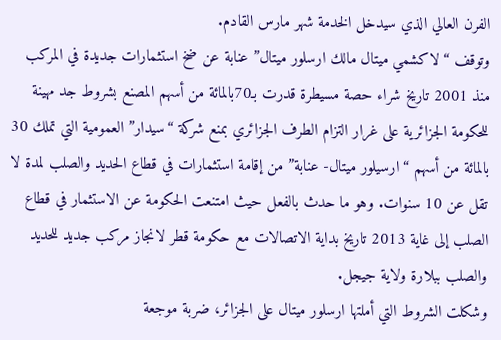الفرن العالي الذي سيدخل الخدمة شهر مارس القادم.
وتوقف “لاكشمي ميتال مالك ارسلور ميتال” عنابة عن ضخ استثمارات جديدة في المركب منذ 2001 تاريخ شراء حصة مسيطرة قدرت بـ70بالمائة من أسهم المصنع بشروط جد مهينة للحكومة الجزائرية على غرار التزام الطرف الجزائري بمنع شركة “سيدار” العمومية التي تملك 30 بالمائة من أسهم “ارسيلور ميتال- عنابة” من إقامة استثمارات في قطاع الحديد والصلب لمدة لا تقل عن 10 سنوات. وهو ما حدث بالفعل حيث امتنعت الحكومة عن الاستثمار في قطاع الصلب إلى غاية 2013 تاريخ بداية الاتصالات مع حكومة قطر لانجاز مركب جديد للحديد والصلب ببلارة ولاية جيجل.
وشكلت الشروط التي أملتها ارسلور ميتال على الجزائر، ضربة موجعة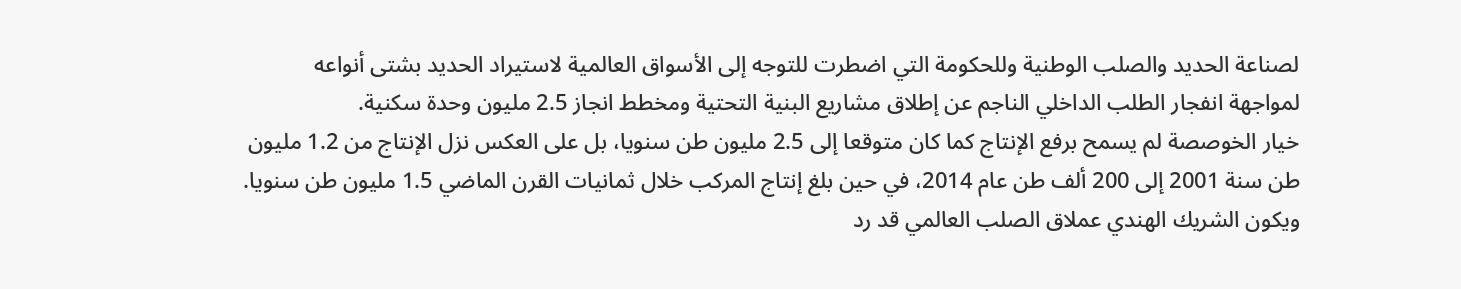لصناعة الحديد والصلب الوطنية وللحكومة التي اضطرت للتوجه إلى الأسواق العالمية لاستيراد الحديد بشتى أنواعه لمواجهة انفجار الطلب الداخلي الناجم عن إطلاق مشاريع البنية التحتية ومخطط انجاز 2.5 مليون وحدة سكنية.
خيار الخوصصة لم يسمح برفع الإنتاج كما كان متوقعا إلى 2.5 مليون طن سنويا، بل على العكس نزل الإنتاج من 1.2 مليون طن سنة 2001 إلى 200 ألف طن عام 2014، في حين بلغ إنتاج المركب خلال ثمانيات القرن الماضي 1.5 مليون طن سنويا. ويكون الشريك الهندي عملاق الصلب العالمي قد رد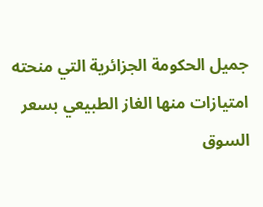جميل الحكومة الجزائرية التي منحته امتيازات منها الغاز الطبيعي بسعر السوق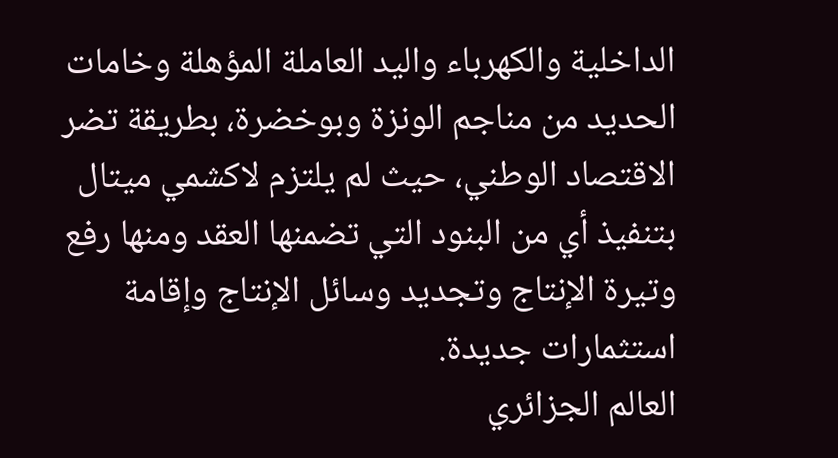الداخلية والكهرباء واليد العاملة المؤهلة وخامات الحديد من مناجم الونزة وبوخضرة، بطريقة تضر الاقتصاد الوطني، حيث لم يلتزم لاكشمي ميتال بتنفيذ أي من البنود التي تضمنها العقد ومنها رفع وتيرة الإنتاج وتجديد وسائل الإنتاج وإقامة استثمارات جديدة.
العالم الجزائري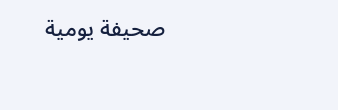صحيفة يومية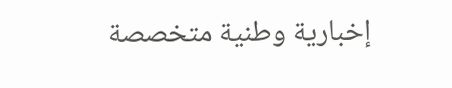إخبارية وطنية متخصصة